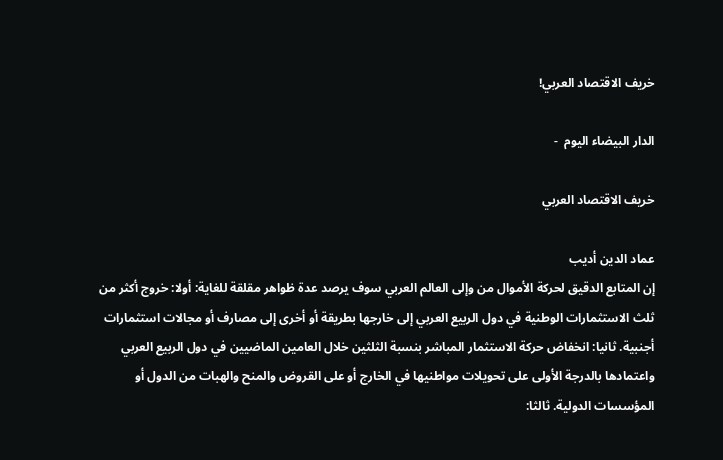خريف الاقتصاد العربي!

الدار البيضاء اليوم  -

خريف الاقتصاد العربي

عماد الدين أديب
إن المتابع الدقيق لحركة الأموال من وإلى العالم العربي سوف يرصد عدة ظواهر مقلقة للغاية: أولا: خروج أكثر من ثلث الاستثمارات الوطنية في دول الربيع العربي إلى خارجها بطريقة أو أخرى إلى مصارف أو مجالات استثمارات أجنبية. ثانيا: انخفاض حركة الاستثمار المباشر بنسبة الثلثين خلال العامين الماضيين في دول الربيع العربي واعتمادها بالدرجة الأولى على تحويلات مواطنيها في الخارج أو على القروض والمنح والهبات من الدول أو المؤسسات الدولية. ثالثا: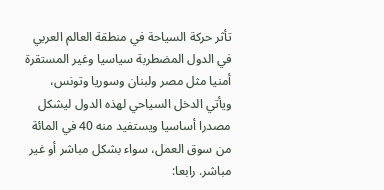تأثر حركة السياحة في منطقة العالم العربي في الدول المضطربة سياسيا وغير المستقرة أمنيا مثل مصر ولبنان وسوريا وتونس، ويأتي الدخل السياحي لهذه الدول ليشكل مصدرا أساسيا ويستفيد منه 40 في المائة من سوق العمل، سواء بشكل مباشر أو غير مباشر. رابعا: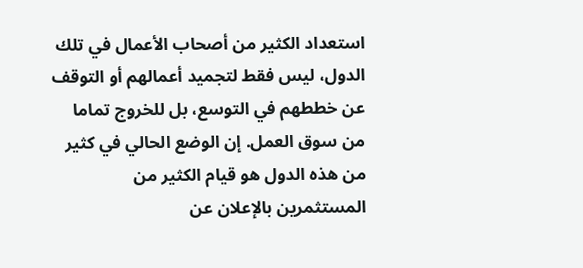استعداد الكثير من أصحاب الأعمال في تلك الدول، ليس فقط لتجميد أعمالهم أو التوقف عن خططهم في التوسع، بل للخروج تماما من سوق العمل. إن الوضع الحالي في كثير من هذه الدول هو قيام الكثير من المستثمرين بالإعلان عن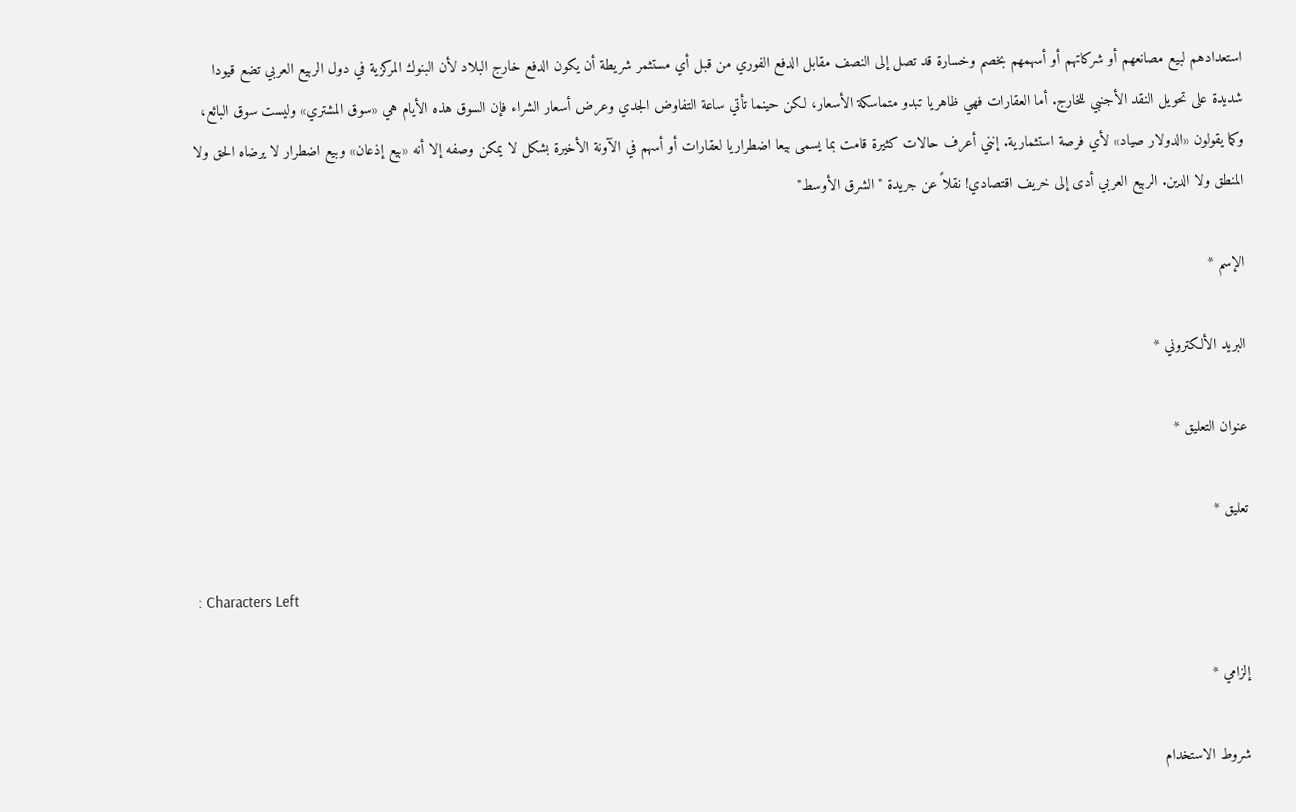استعدادهم لبيع مصانعهم أو شركاتهم أو أسهمهم بخصم وخسارة قد تصل إلى النصف مقابل الدفع الفوري من قبل أي مستثمر شريطة أن يكون الدفع خارج البلاد لأن البنوك المركزية في دول الربيع العربي تضع قيودا شديدة على تحويل النقد الأجنبي للخارج. أما العقارات فهي ظاهريا تبدو متماسكة الأسعار، لكن حينما تأتي ساعة التفاوض الجدي وعرض أسعار الشراء فإن السوق هذه الأيام هي «سوق المشتري» وليست سوق البائع، وكما يقولون «الدولار صياد» لأي فرصة استثمارية. إنني أعرف حالات كثيرة قامت بما يسمى بيعا اضطراريا لعقارات أو أسهم في الآونة الأخيرة بشكل لا يمكن وصفه إلا أنه «بيع إذعان» وبيع اضطرار لا يرضاه الحق ولا المنطق ولا الدين. الربيع العربي أدى إلى خريف اقتصادي! نقلاً عن جريدة "الشرق الأوسط"

الإسم *

البريد الألكتروني *

عنوان التعليق *

تعليق *

: Characters Left

إلزامي *

شروط الاستخدام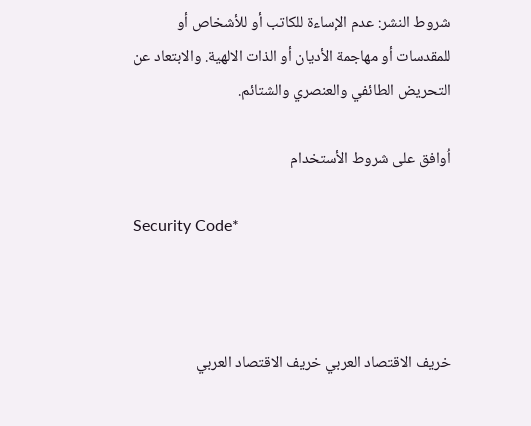شروط النشر: عدم الإساءة للكاتب أو للأشخاص أو للمقدسات أو مهاجمة الأديان أو الذات الالهية. والابتعاد عن التحريض الطائفي والعنصري والشتائم.

اُوافق على شروط الأستخدام

Security Code*



خريف الاقتصاد العربي خريف الاقتصاد العربي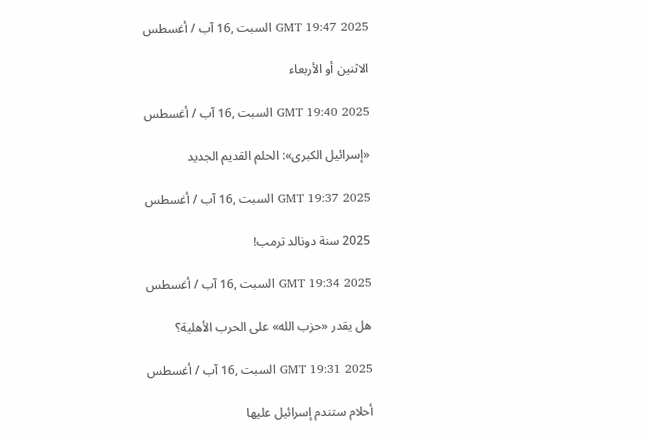GMT 19:47 2025 السبت ,16 آب / أغسطس

الاثنين أو الأربعاء

GMT 19:40 2025 السبت ,16 آب / أغسطس

«إسرائيل الكبرى»: الحلم القديم الجديد

GMT 19:37 2025 السبت ,16 آب / أغسطس

2025 سنة دونالد ترمب!

GMT 19:34 2025 السبت ,16 آب / أغسطس

هل يقدر «حزب الله» على الحرب الأهلية؟

GMT 19:31 2025 السبت ,16 آب / أغسطس

أحلام ستندم إسرائيل عليها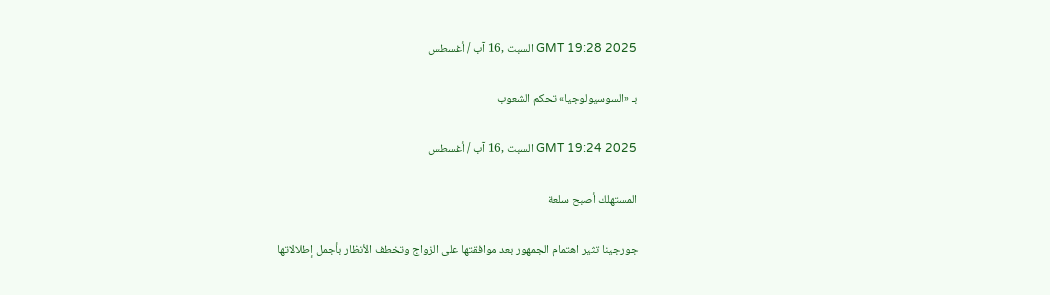GMT 19:28 2025 السبت ,16 آب / أغسطس

بـ «السوسيولوجيا» تحكم الشعوب

GMT 19:24 2025 السبت ,16 آب / أغسطس

المستهلك أصبح سلعة

جورجينا تثير اهتمام الجمهور بعد موافقتها على الزواج وتخطف الأنظار بأجمل إطلالاتها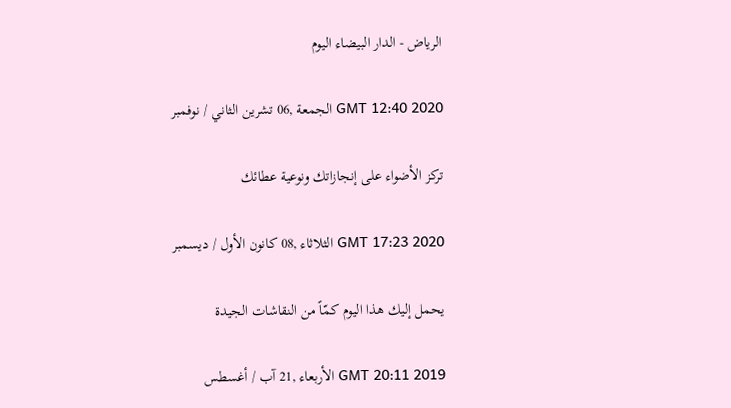الرياض - الدار البيضاء اليوم

GMT 12:40 2020 الجمعة ,06 تشرين الثاني / نوفمبر

تركز الأضواء على إنجازاتك ونوعية عطائك

GMT 17:23 2020 الثلاثاء ,08 كانون الأول / ديسمبر

يحمل إليك هذا اليوم كمّاً من النقاشات الجيدة

GMT 20:11 2019 الأربعاء ,21 آب / أغسطس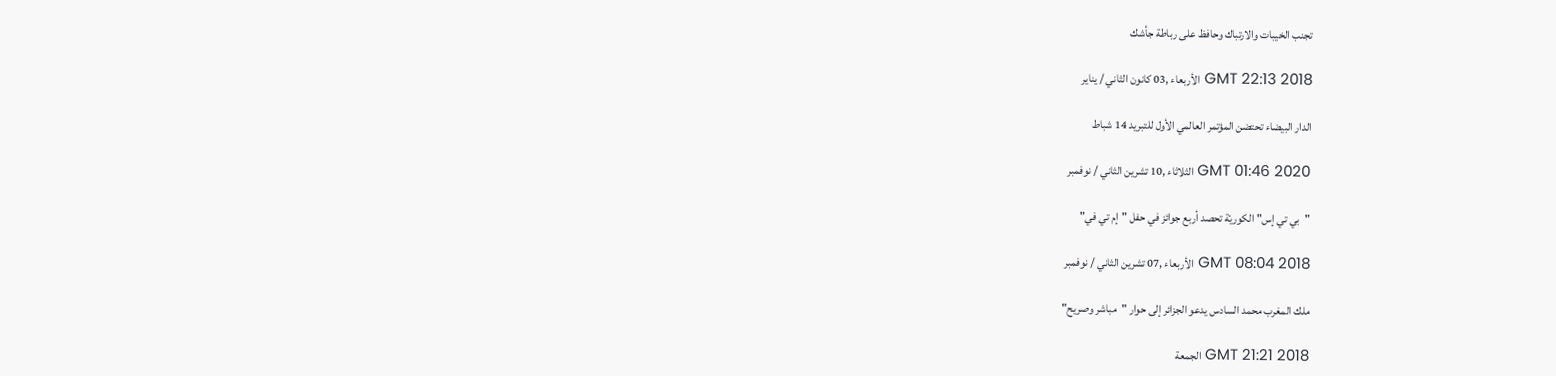تجنب الخيبات والارتباك وحافظ على رباطة جأشك

GMT 22:13 2018 الأربعاء ,03 كانون الثاني / يناير

الدار البيضاء تحتضن المؤتمر العالمي الأول للتبريد 14 شباط

GMT 01:46 2020 الثلاثاء ,10 تشرين الثاني / نوفمبر

"بي تي إس" الكوريّة تحصد أربع جوائز في حفل "إم تي في"

GMT 08:04 2018 الأربعاء ,07 تشرين الثاني / نوفمبر

ملك المغرب محمد السادس يدعو الجزائر إلى حوار "مباشر وصريح"

GMT 21:21 2018 الجمعة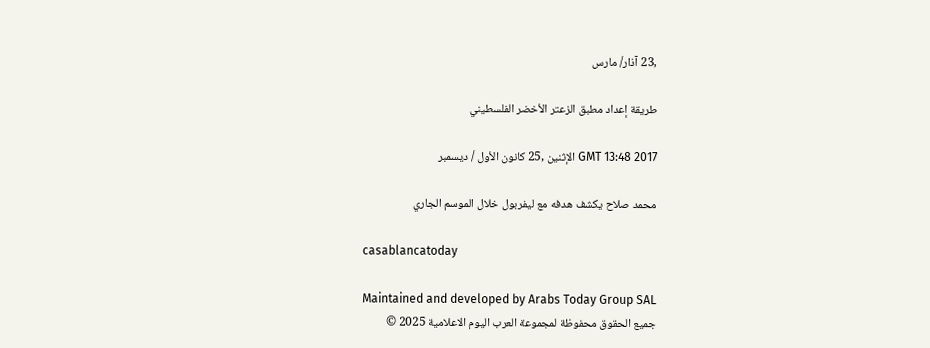,23 آذار/ مارس

طريقة إعداد مطبق الزعتر الأخضر الفلسطيني

GMT 13:48 2017 الإثنين ,25 كانون الأول / ديسمبر

محمد صلاح يكشف هدفه مع ليفربول خلال الموسم الجاري

casablancatoday

Maintained and developed by Arabs Today Group SAL
جميع الحقوق محفوظة لمجموعة العرب اليوم الاعلامية 2025 ©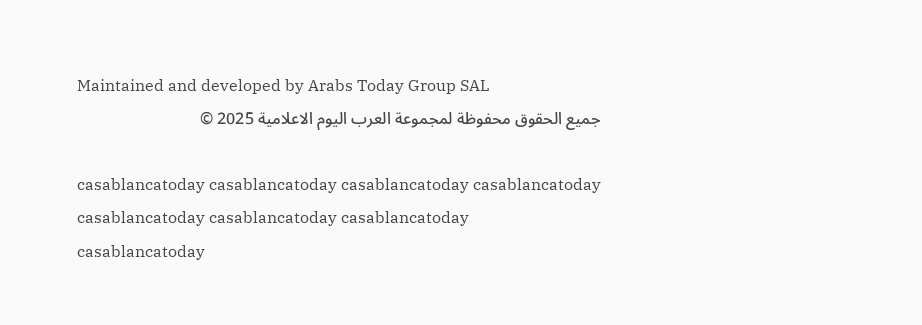Maintained and developed by Arabs Today Group SAL
جميع الحقوق محفوظة لمجموعة العرب اليوم الاعلامية 2025 ©

casablancatoday casablancatoday casablancatoday casablancatoday
casablancatoday casablancatoday casablancatoday
casablancatoday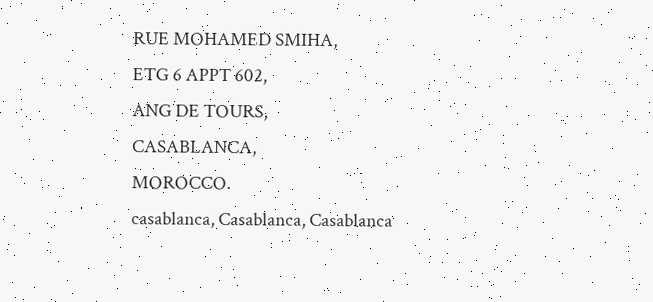RUE MOHAMED SMIHA,
ETG 6 APPT 602,
ANG DE TOURS,
CASABLANCA,
MOROCCO.
casablanca, Casablanca, Casablanca